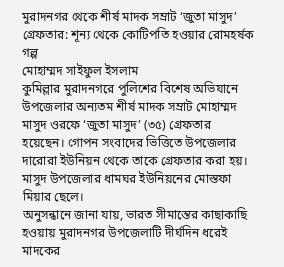মুরাদনগর থেকে শীর্ষ মাদক সম্রাট ‘জুতা মাসুদ’ গ্রেফতার: শূন্য থেকে কোটিপতি হওয়ার রোমহর্ষক গল্প
মোহাম্মদ সাইফুল ইসলাম
কুমিল্লার মুরাদনগরে পুলিশের বিশেষ অভিযানে উপজেলার অন্যতম শীর্ষ মাদক সম্রাট মোহাম্মদ মাসুদ ওরফে ‘জুতা মাসুদ’ (৩৫) গ্রেফতার হয়েছেন। গোপন সংবাদের ভিত্তিতে উপজেলার দারোরা ইউনিয়ন থেকে তাকে গ্রেফতার করা হয়। মাসুদ উপজেলার ধামঘর ইউনিয়নের মোস্তফা মিয়ার ছেলে।
অনুসন্ধানে জানা যায়, ভারত সীমান্তের কাছাকাছি হওয়ায় মুরাদনগর উপজেলাটি দীর্ঘদিন ধরেই মাদকের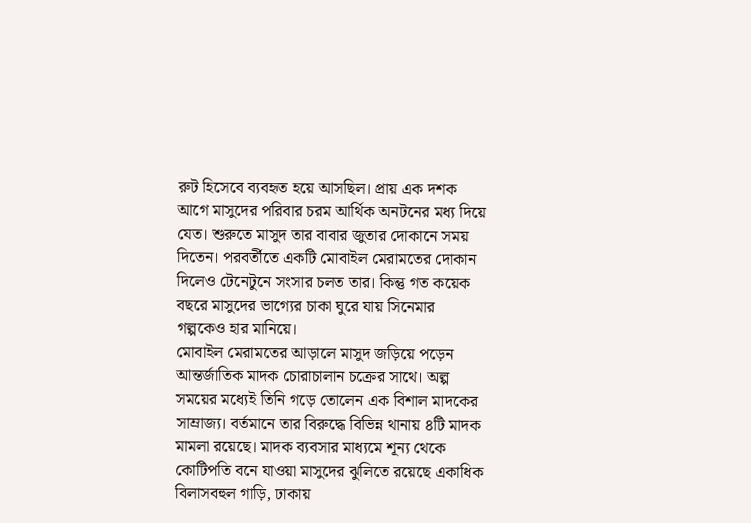রুট হিসেবে ব্যবহৃত হয়ে আসছিল। প্রায় এক দশক আগে মাসুদের পরিবার চরম আর্থিক অনটনের মধ্য দিয়ে যেত। শুরুতে মাসুদ তার বাবার জুতার দোকানে সময় দিতেন। পরবর্তীতে একটি মোবাইল মেরামতের দোকান দিলেও টেনেটুনে সংসার চলত তার। কিন্তু গত কয়েক বছরে মাসুদের ভাগ্যের চাকা ঘুরে যায় সিনেমার গল্পকেও হার মানিয়ে।
মোবাইল মেরামতের আড়ালে মাসুদ জড়িয়ে পড়েন আন্তর্জাতিক মাদক চোরাচালান চক্রের সাথে। অল্প সময়ের মধ্যেই তিনি গড়ে তোলেন এক বিশাল মাদকের সাম্রাজ্য। বর্তমানে তার বিরুদ্ধে বিভিন্ন থানায় ৪টি মাদক মামলা রয়েছে। মাদক ব্যবসার মাধ্যমে শূন্য থেকে কোটিপতি বনে যাওয়া মাসুদের ঝুলিতে রয়েছে একাধিক বিলাসবহুল গাড়ি, ঢাকায়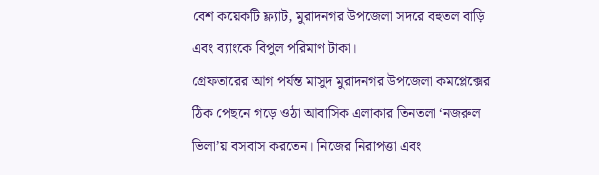বেশ কয়েকটি ফ্ল্যাট, মুরাদনগর উপজেলা সদরে বহুতল বাড়ি এবং ব্যাংকে বিপুল পরিমাণ টাকা।
গ্রেফতারের আগ পর্যন্ত মাসুদ মুরাদনগর উপজেলা কমপ্লেক্সের ঠিক পেছনে গড়ে ওঠা আবাসিক এলাকার তিনতলা ‘নজরুল ভিলা’য় বসবাস করতেন। নিজের নিরাপত্তা এবং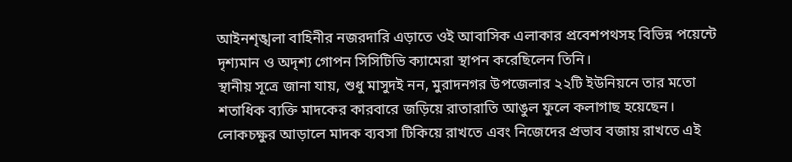আইনশৃঙ্খলা বাহিনীর নজরদারি এড়াতে ওই আবাসিক এলাকার প্রবেশপথসহ বিভিন্ন পয়েন্টে দৃশ্যমান ও অদৃশ্য গোপন সিসিটিভি ক্যামেরা স্থাপন করেছিলেন তিনি।
স্থানীয় সূত্রে জানা যায়, শুধু মাসুদই নন, মুরাদনগর উপজেলার ২২টি ইউনিয়নে তার মতো শতাধিক ব্যক্তি মাদকের কারবারে জড়িয়ে রাতারাতি আঙুল ফুলে কলাগাছ হয়েছেন। লোকচক্ষুর আড়ালে মাদক ব্যবসা টিকিয়ে রাখতে এবং নিজেদের প্রভাব বজায় রাখতে এই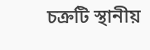চক্রটি স্থানীয়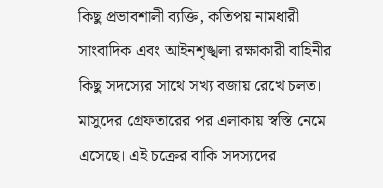কিছু প্রভাবশালী ব্যক্তি, কতিপয় নামধারী সাংবাদিক এবং আইনশৃঙ্খলা রক্ষাকারী বাহিনীর কিছু সদস্যের সাথে সখ্য বজায় রেখে চলত।
মাসুদের গ্রেফতারের পর এলাকায় স্বস্তি নেমে এসেছে। এই চক্রের বাকি সদস্যদের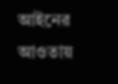আইনের আওতায়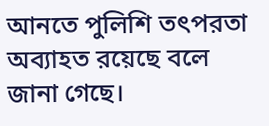আনতে পুলিশি তৎপরতা অব্যাহত রয়েছে বলে জানা গেছে।